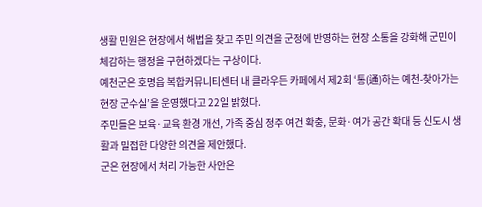생활 민원은 현장에서 해법을 찾고 주민 의견을 군정에 반영하는 현장 소통을 강화해 군민이 체감하는 행정을 구현하겠다는 구상이다.
예천군은 호명읍 복합커뮤니티센터 내 클라우든 카페에서 제2회 ‘통(通)하는 예천-찾아가는 현장 군수실’을 운영했다고 22일 밝혔다.
주민들은 보육·교육 환경 개선, 가족 중심 정주 여건 확충, 문화·여가 공간 확대 등 신도시 생활과 밀접한 다양한 의견을 제안했다.
군은 현장에서 처리 가능한 사안은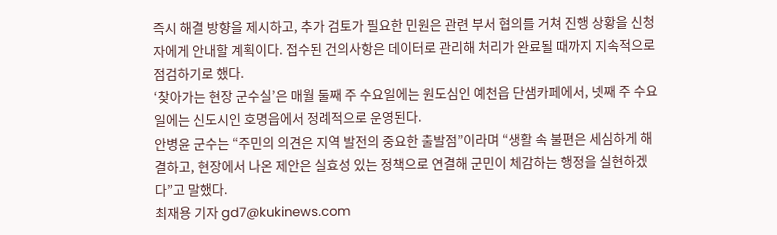즉시 해결 방향을 제시하고, 추가 검토가 필요한 민원은 관련 부서 협의를 거쳐 진행 상황을 신청자에게 안내할 계획이다. 접수된 건의사항은 데이터로 관리해 처리가 완료될 때까지 지속적으로 점검하기로 했다.
‘찾아가는 현장 군수실’은 매월 둘째 주 수요일에는 원도심인 예천읍 단샘카페에서, 넷째 주 수요일에는 신도시인 호명읍에서 정례적으로 운영된다.
안병윤 군수는 “주민의 의견은 지역 발전의 중요한 출발점”이라며 “생활 속 불편은 세심하게 해결하고, 현장에서 나온 제안은 실효성 있는 정책으로 연결해 군민이 체감하는 행정을 실현하겠다”고 말했다.
최재용 기자 gd7@kukinews.com